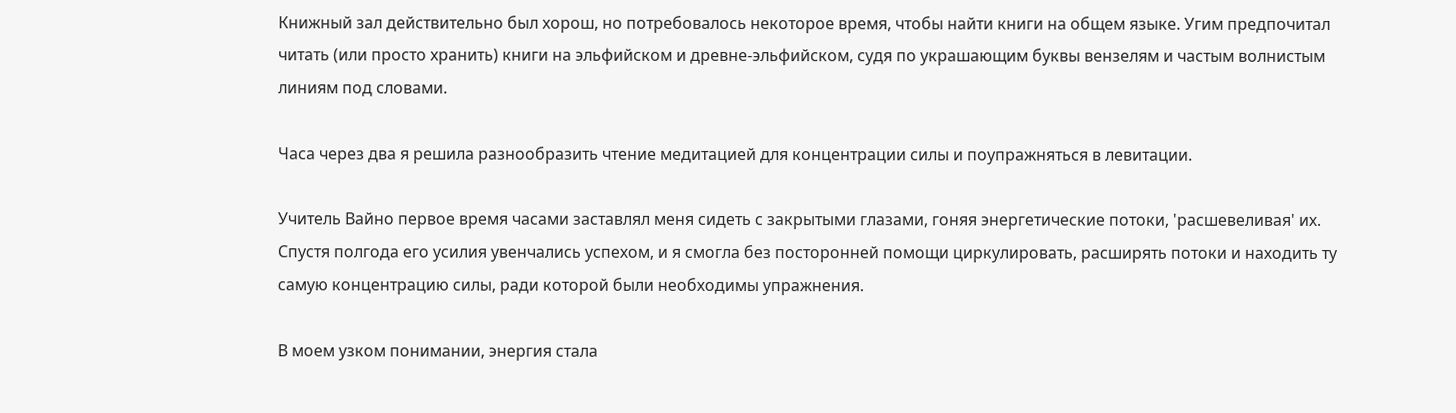Книжный зал действительно был хорош, но потребовалось некоторое время, чтобы найти книги на общем языке. Угим предпочитал читать (или просто хранить) книги на эльфийском и древне-эльфийском, судя по украшающим буквы вензелям и частым волнистым линиям под словами.

Часа через два я решила разнообразить чтение медитацией для концентрации силы и поупражняться в левитации.

Учитель Вайно первое время часами заставлял меня сидеть с закрытыми глазами, гоняя энергетические потоки, 'расшевеливая' их. Спустя полгода его усилия увенчались успехом, и я смогла без посторонней помощи циркулировать, расширять потоки и находить ту самую концентрацию силы, ради которой были необходимы упражнения.

В моем узком понимании, энергия стала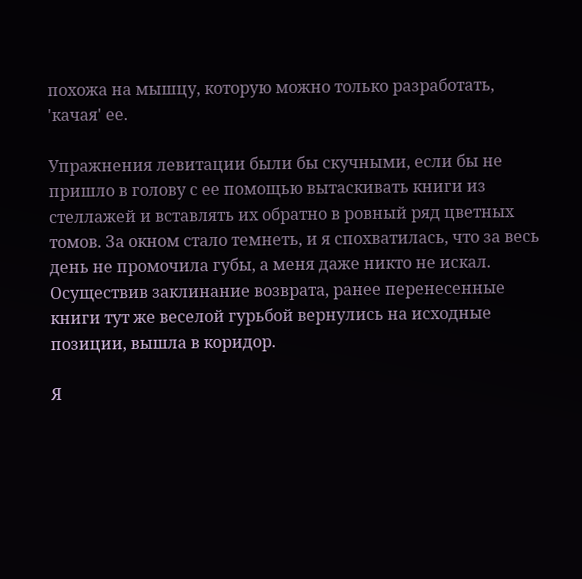похожа на мышцу, которую можно только разработать, 'качая' ее.

Упражнения левитации были бы скучными, если бы не пришло в голову с ее помощью вытаскивать книги из стеллажей и вставлять их обратно в ровный ряд цветных томов. За окном стало темнеть, и я спохватилась, что за весь день не промочила губы, а меня даже никто не искал. Осуществив заклинание возврата, ранее перенесенные книги тут же веселой гурьбой вернулись на исходные позиции, вышла в коридор.

Я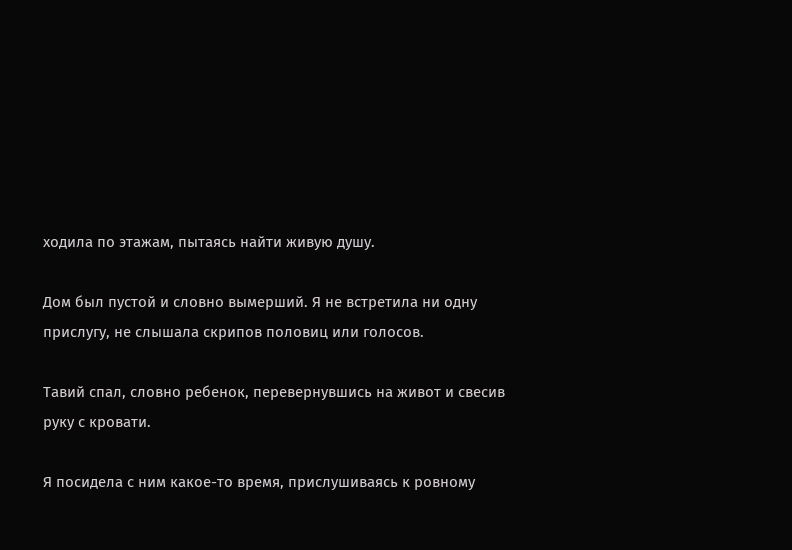ходила по этажам, пытаясь найти живую душу.

Дом был пустой и словно вымерший. Я не встретила ни одну прислугу, не слышала скрипов половиц или голосов.

Тавий спал, словно ребенок, перевернувшись на живот и свесив руку с кровати.

Я посидела с ним какое-то время, прислушиваясь к ровному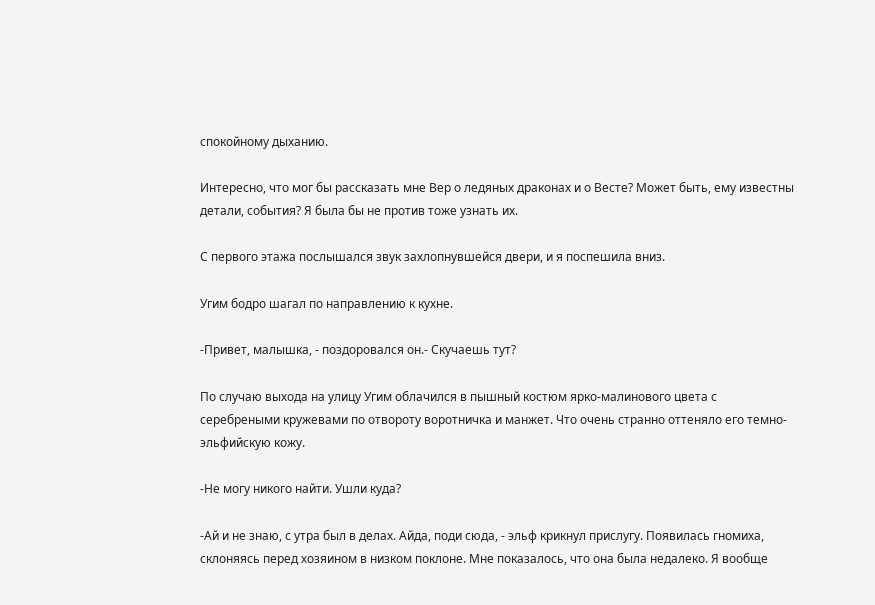спокойному дыханию.

Интересно, что мог бы рассказать мне Вер о ледяных драконах и о Весте? Может быть, ему известны детали, события? Я была бы не против тоже узнать их.

С первого этажа послышался звук захлопнувшейся двери, и я поспешила вниз.

Угим бодро шагал по направлению к кухне.

-Привет, малышка, - поздоровался он.- Скучаешь тут?

По случаю выхода на улицу Угим облачился в пышный костюм ярко-малинового цвета с серебреными кружевами по отвороту воротничка и манжет. Что очень странно оттеняло его темно-эльфийскую кожу.

-Не могу никого найти. Ушли куда?

-Ай и не знаю, с утра был в делах. Айда, поди сюда, - эльф крикнул прислугу. Появилась гномиха, склоняясь перед хозяином в низком поклоне. Мне показалось, что она была недалеко. Я вообще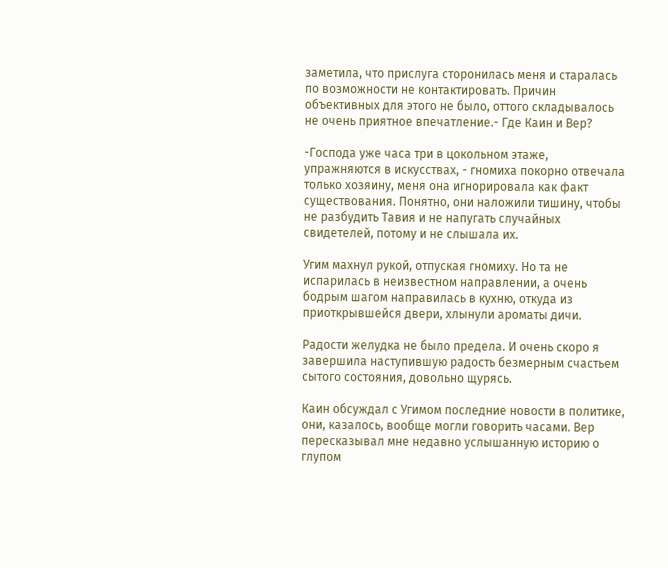заметила, что прислуга сторонилась меня и старалась по возможности не контактировать. Причин объективных для этого не было, оттого складывалось не очень приятное впечатление.- Где Каин и Вер?

-Господа уже часа три в цокольном этаже, упражняются в искусствах, - гномиха покорно отвечала только хозяину, меня она игнорировала как факт существования. Понятно, они наложили тишину, чтобы не разбудить Тавия и не напугать случайных свидетелей, потому и не слышала их.

Угим махнул рукой, отпуская гномиху. Но та не испарилась в неизвестном направлении, а очень бодрым шагом направилась в кухню, откуда из приоткрывшейся двери, хлынули ароматы дичи.

Радости желудка не было предела. И очень скоро я завершила наступившую радость безмерным счастьем сытого состояния, довольно щурясь.

Каин обсуждал с Угимом последние новости в политике, они, казалось, вообще могли говорить часами. Вер пересказывал мне недавно услышанную историю о глупом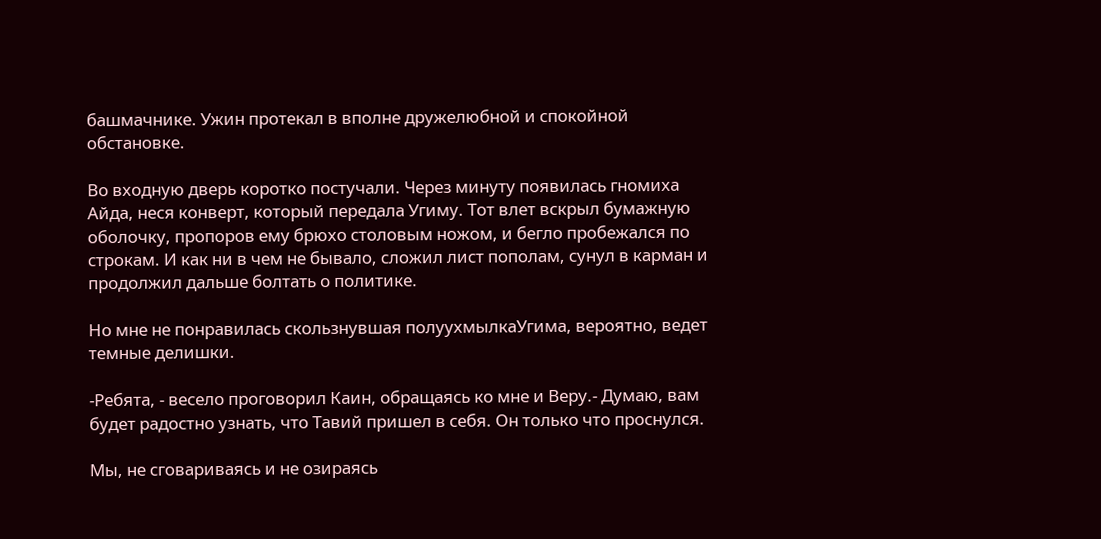башмачнике. Ужин протекал в вполне дружелюбной и спокойной обстановке.

Во входную дверь коротко постучали. Через минуту появилась гномиха Айда, неся конверт, который передала Угиму. Тот влет вскрыл бумажную оболочку, пропоров ему брюхо столовым ножом, и бегло пробежался по строкам. И как ни в чем не бывало, сложил лист пополам, сунул в карман и продолжил дальше болтать о политике.

Но мне не понравилась скользнувшая полуухмылкаУгима, вероятно, ведет темные делишки.

-Ребята, - весело проговорил Каин, обращаясь ко мне и Веру.- Думаю, вам будет радостно узнать, что Тавий пришел в себя. Он только что проснулся.

Мы, не сговариваясь и не озираясь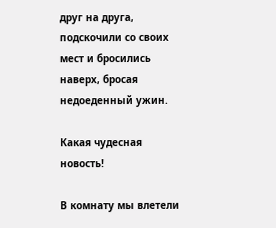друг на друга, подскочили со своих мест и бросились наверх, бросая недоеденный ужин.

Какая чудесная новость!

В комнату мы влетели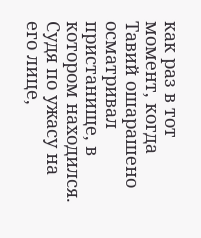как раз в тот момент, когда Тавий ошарашено осматривал пристанище, в котором находился. Судя по ужасу на его лице,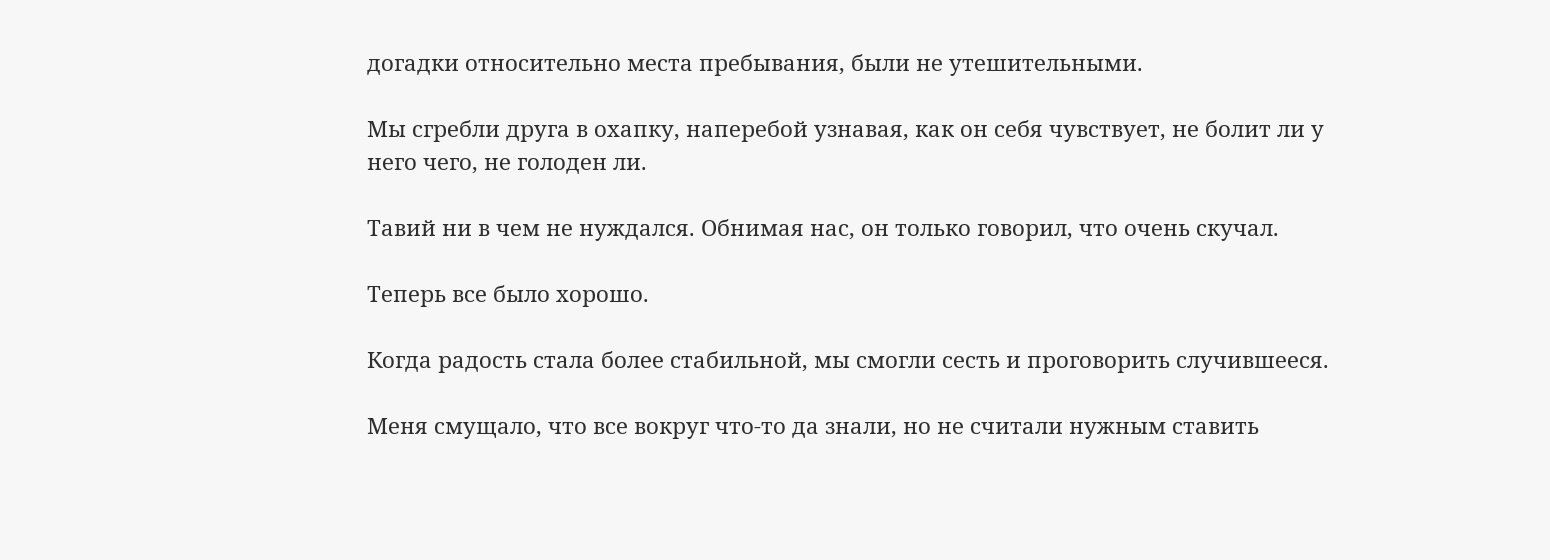догадки относительно места пребывания, были не утешительными.

Мы сгребли друга в охапку, наперебой узнавая, как он себя чувствует, не болит ли у него чего, не голоден ли.

Тавий ни в чем не нуждался. Обнимая нас, он только говорил, что очень скучал.

Теперь все было хорошо.

Когда радость стала более стабильной, мы смогли сесть и проговорить случившееся.

Меня смущало, что все вокруг что-то да знали, но не считали нужным ставить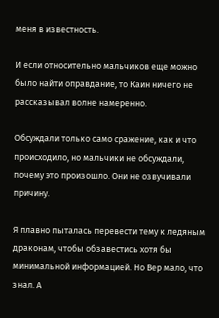меня в известность.

И если относительно мальчиков еще можно было найти оправдание, то Каин ничего не рассказывал волне намеренно.

Обсуждали только само сражение, как и что происходило, но мальчики не обсуждали, почему это произошло. Они не озвучивали причину.

Я плавно пыталась перевести тему к ледяным драконам, чтобы обзавестись хотя бы минимальной информацией. Но Вер мало, что знал. А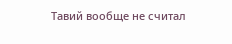Тавий вообще не считал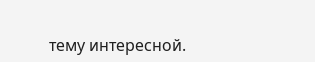тему интересной.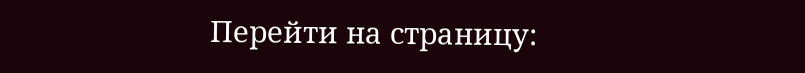Перейти на страницу: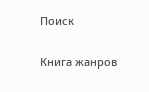Поиск

Книга жанров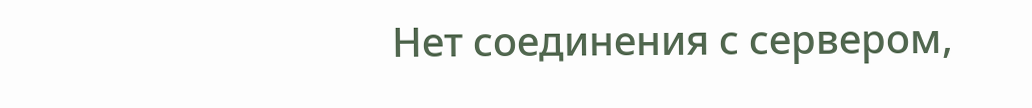Нет соединения с сервером,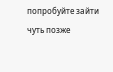попробуйте зайти чуть позже